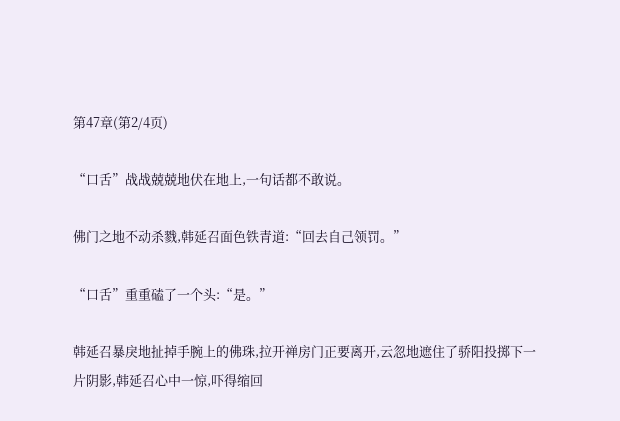第47章(第2/4页)

“口舌”战战兢兢地伏在地上,一句话都不敢说。

佛门之地不动杀戮,韩延召面色铁青道:“回去自己领罚。”

“口舌”重重磕了一个头:“是。”

韩延召暴戾地扯掉手腕上的佛珠,拉开禅房门正要离开,云忽地遮住了骄阳投掷下一片阴影,韩延召心中一惊,吓得缩回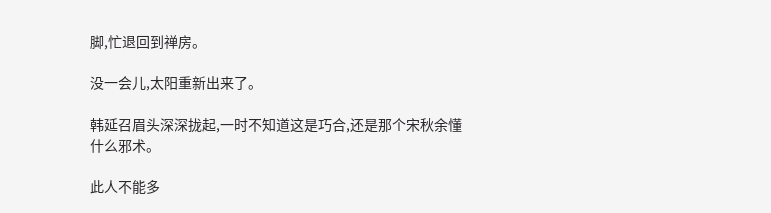脚,忙退回到禅房。

没一会儿,太阳重新出来了。

韩延召眉头深深拢起,一时不知道这是巧合,还是那个宋秋余懂什么邪术。

此人不能多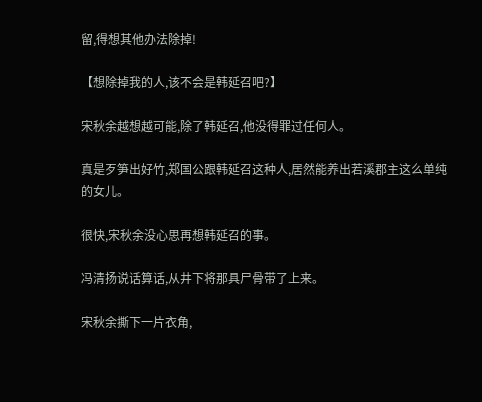留,得想其他办法除掉!

【想除掉我的人,该不会是韩延召吧?】

宋秋余越想越可能,除了韩延召,他没得罪过任何人。

真是歹笋出好竹,郑国公跟韩延召这种人,居然能养出若溪郡主这么单纯的女儿。

很快,宋秋余没心思再想韩延召的事。

冯清扬说话算话,从井下将那具尸骨带了上来。

宋秋余撕下一片衣角,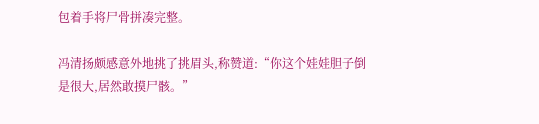包着手将尸骨拼凑完整。

冯清扬颇感意外地挑了挑眉头,称赞道:“你这个娃娃胆子倒是很大,居然敢摸尸骸。”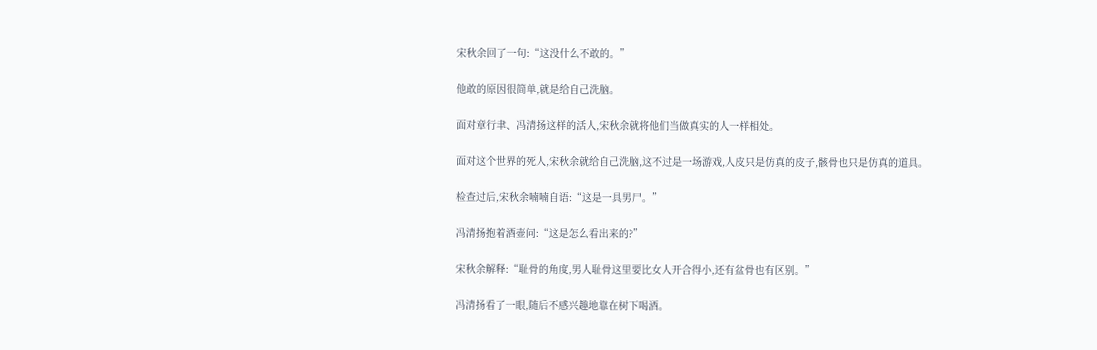宋秋余回了一句:“这没什么不敢的。”

他敢的原因很简单,就是给自己洗脑。

面对章行聿、冯清扬这样的活人,宋秋余就将他们当做真实的人一样相处。

面对这个世界的死人,宋秋余就给自己洗脑,这不过是一场游戏,人皮只是仿真的皮子,骸骨也只是仿真的道具。

检查过后,宋秋余喃喃自语:“这是一具男尸。”

冯清扬抱着酒壶问:“这是怎么看出来的?”

宋秋余解释:“耻骨的角度,男人耻骨这里要比女人开合得小,还有盆骨也有区别。”

冯清扬看了一眼,随后不感兴趣地靠在树下喝酒。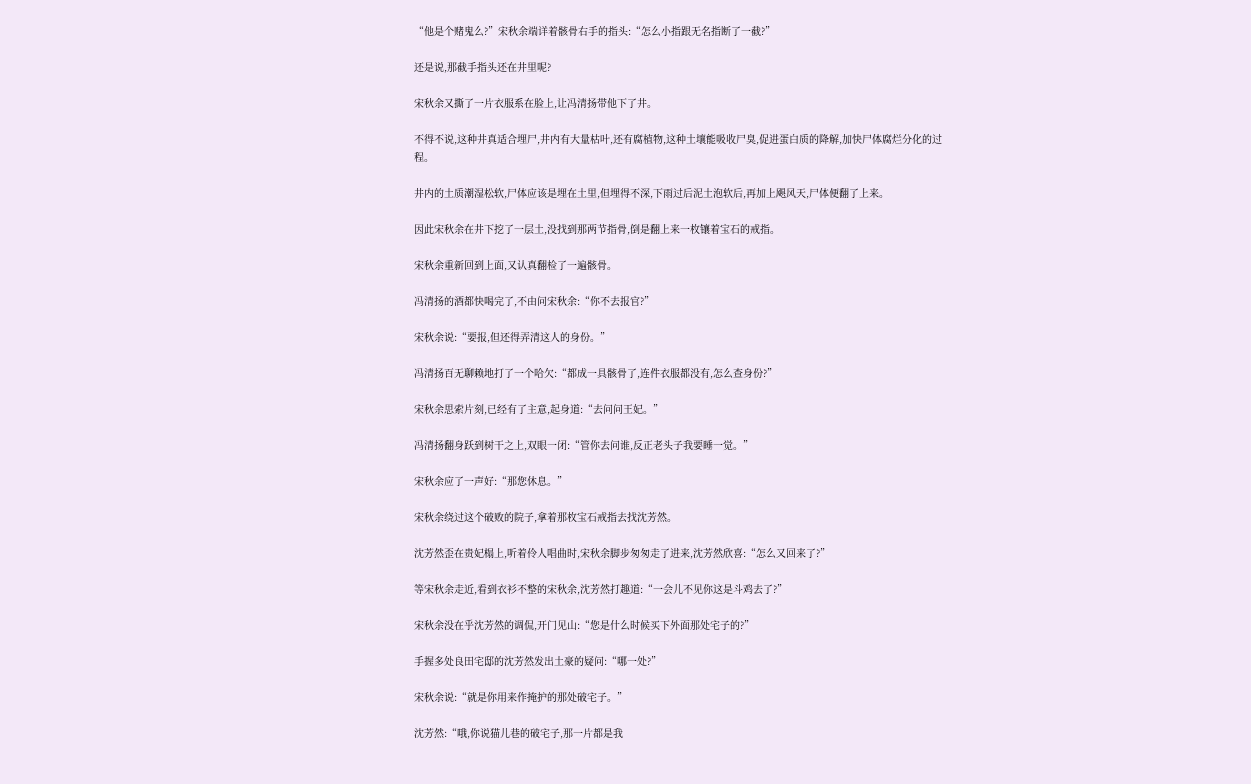“他是个赌鬼么?”宋秋余端详着骸骨右手的指头:“怎么小指跟无名指断了一截?”

还是说,那截手指头还在井里呢?

宋秋余又撕了一片衣服系在脸上,让冯清扬带他下了井。

不得不说,这种井真适合埋尸,井内有大量枯叶,还有腐植物,这种土壤能吸收尸臭,促进蛋白质的降解,加快尸体腐烂分化的过程。

井内的土质潮湿松软,尸体应该是埋在土里,但埋得不深,下雨过后泥土泡软后,再加上飓风天,尸体便翻了上来。

因此宋秋余在井下挖了一层土,没找到那两节指骨,倒是翻上来一枚镶着宝石的戒指。

宋秋余重新回到上面,又认真翻检了一遍骸骨。

冯清扬的酒都快喝完了,不由问宋秋余:“你不去报官?”

宋秋余说:“要报,但还得弄清这人的身份。”

冯清扬百无聊赖地打了一个哈欠:“都成一具骸骨了,连件衣服都没有,怎么查身份?”

宋秋余思索片刻,已经有了主意,起身道:“去问问王妃。”

冯清扬翻身跃到树干之上,双眼一闭:“管你去问谁,反正老头子我要睡一觉。”

宋秋余应了一声好:“那您休息。”

宋秋余绕过这个破败的院子,拿着那枚宝石戒指去找沈芳然。

沈芳然歪在贵妃榻上,听着伶人唱曲时,宋秋余脚步匆匆走了进来,沈芳然欣喜:“怎么又回来了?”

等宋秋余走近,看到衣衫不整的宋秋余,沈芳然打趣道:“一会儿不见你这是斗鸡去了?”

宋秋余没在乎沈芳然的调侃,开门见山:“您是什么时候买下外面那处宅子的?”

手握多处良田宅邸的沈芳然发出土豪的疑问:“哪一处?”

宋秋余说:“就是你用来作掩护的那处破宅子。”

沈芳然:“哦,你说猫儿巷的破宅子,那一片都是我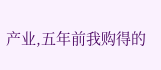产业,五年前我购得的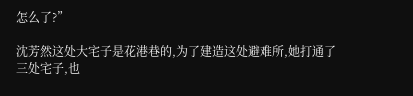怎么了?”

沈芳然这处大宅子是花港巷的,为了建造这处避难所,她打通了三处宅子,也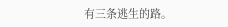有三条逃生的路。